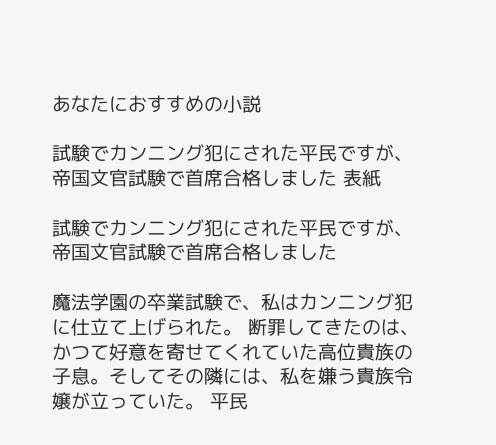あなたにおすすめの小説

試験でカンニング犯にされた平民ですが、帝国文官試験で首席合格しました 表紙

試験でカンニング犯にされた平民ですが、帝国文官試験で首席合格しました

魔法学園の卒業試験で、私はカンニング犯に仕立て上げられた。 断罪してきたのは、かつて好意を寄せてくれていた高位貴族の子息。そしてその隣には、私を嫌う貴族令嬢が立っていた。 平民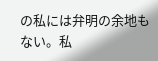の私には弁明の余地もない。私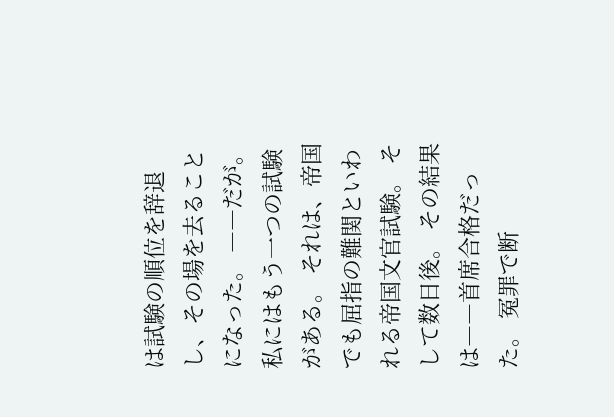は試験の順位を辞退し、その場を去ることになった。 ――だが。 私にはもう一つの試験がある。 それは、帝国でも屈指の難関といわれる帝国文官試験。 そして数日後。 その結果は――首席合格だった。 冤罪で断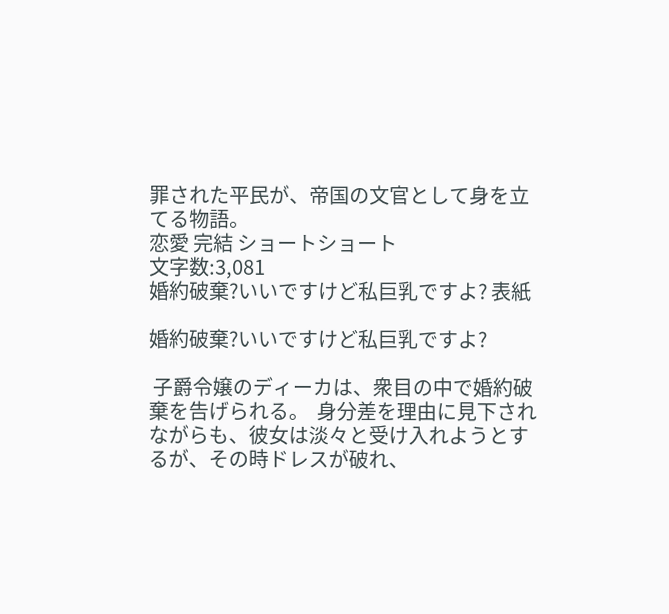罪された平民が、帝国の文官として身を立てる物語。
恋愛 完結 ショートショート
文字数:3,081
婚約破棄?いいですけど私巨乳ですよ? 表紙

婚約破棄?いいですけど私巨乳ですよ?

 子爵令嬢のディーカは、衆目の中で婚約破棄を告げられる。  身分差を理由に見下されながらも、彼女は淡々と受け入れようとするが、その時ドレスが破れ、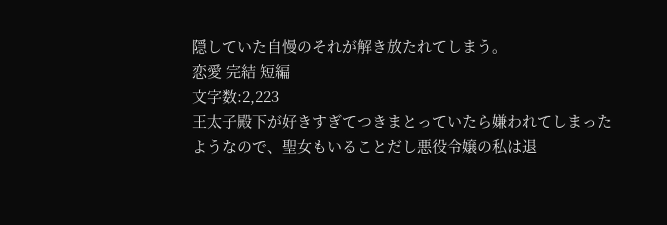隠していた自慢のそれが解き放たれてしまう。
恋愛 完結 短編
文字数:2,223
王太子殿下が好きすぎてつきまとっていたら嫌われてしまったようなので、聖女もいることだし悪役令嬢の私は退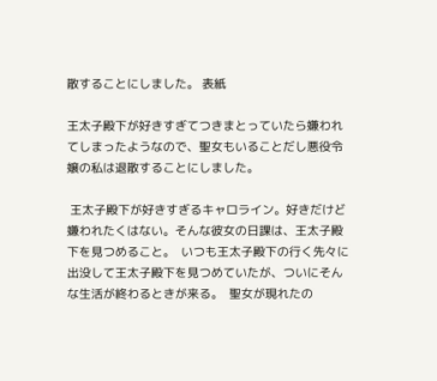散することにしました。 表紙

王太子殿下が好きすぎてつきまとっていたら嫌われてしまったようなので、聖女もいることだし悪役令嬢の私は退散することにしました。

 王太子殿下が好きすぎるキャロライン。好きだけど嫌われたくはない。そんな彼女の日課は、王太子殿下を見つめること。  いつも王太子殿下の行く先々に出没して王太子殿下を見つめていたが、ついにそんな生活が終わるときが来る。  聖女が現れたの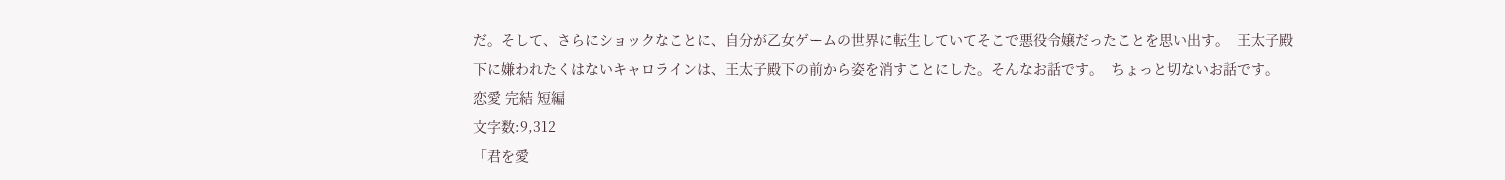だ。そして、さらにショックなことに、自分が乙女ゲームの世界に転生していてそこで悪役令嬢だったことを思い出す。  王太子殿下に嫌われたくはないキャロラインは、王太子殿下の前から姿を消すことにした。そんなお話です。  ちょっと切ないお話です。
恋愛 完結 短編
文字数:9,312
「君を愛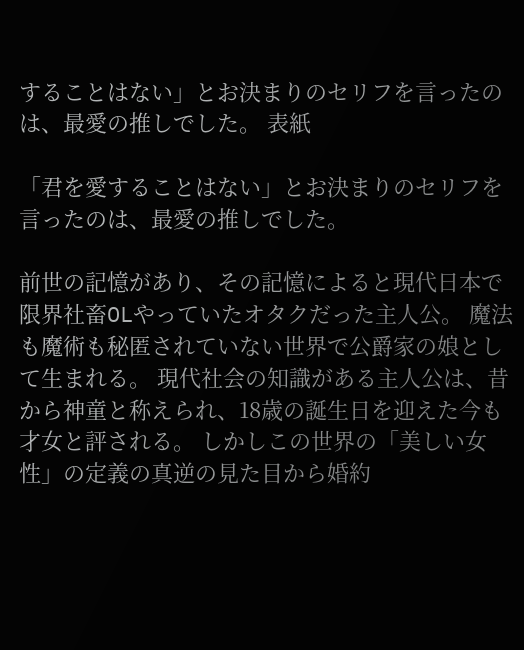することはない」とお決まりのセリフを言ったのは、最愛の推しでした。 表紙

「君を愛することはない」とお決まりのセリフを言ったのは、最愛の推しでした。

前世の記憶があり、その記憶によると現代日本で限界社畜OLやっていたオタクだった主人公。 魔法も魔術も秘匿されていない世界で公爵家の娘として生まれる。 現代社会の知識がある主人公は、昔から神童と称えられ、18歳の誕生日を迎えた今も才女と評される。 しかしこの世界の「美しい女性」の定義の真逆の見た目から婚約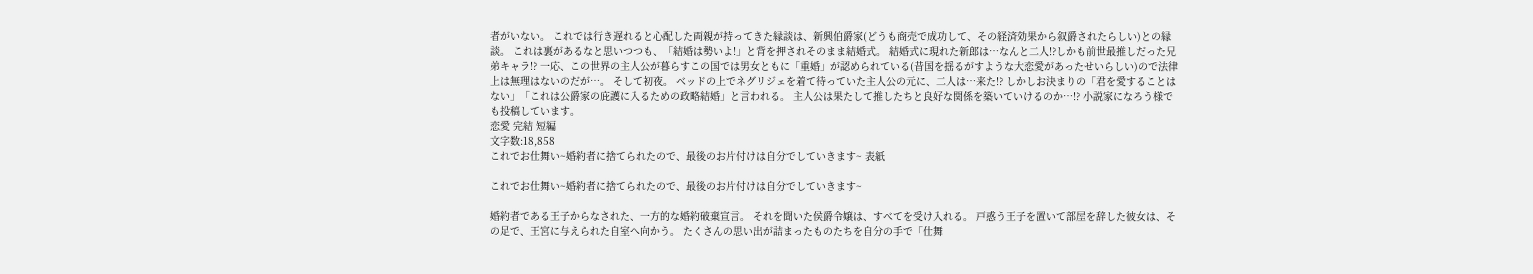者がいない。 これでは行き遅れると心配した両親が持ってきた縁談は、新興伯爵家(どうも商売で成功して、その経済効果から叙爵されたらしい)との縁談。 これは裏があるなと思いつつも、「結婚は勢いよ!」と背を押されそのまま結婚式。 結婚式に現れた新郎は…なんと二人!?しかも前世最推しだった兄弟キャラ!? 一応、この世界の主人公が暮らすこの国では男女ともに「重婚」が認められている(昔国を揺るがすような大恋愛があったせいらしい)ので法律上は無理はないのだが…。 そして初夜。 ベッドの上でネグリジェを着て待っていた主人公の元に、二人は…来た!? しかしお決まりの「君を愛することはない」「これは公爵家の庇護に入るための政略結婚」と言われる。 主人公は果たして推したちと良好な関係を築いていけるのか…!? 小説家になろう様でも投稿しています。
恋愛 完結 短編
文字数:18,858
これでお仕舞い~婚約者に捨てられたので、最後のお片付けは自分でしていきます~ 表紙

これでお仕舞い~婚約者に捨てられたので、最後のお片付けは自分でしていきます~

婚約者である王子からなされた、一方的な婚約破棄宣言。 それを聞いた侯爵令嬢は、すべてを受け入れる。 戸惑う王子を置いて部屋を辞した彼女は、その足で、王宮に与えられた自室へ向かう。 たくさんの思い出が詰まったものたちを自分の手で「仕舞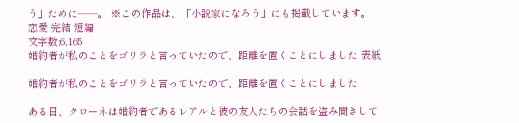う」ために――。 ※この作品は、「小説家になろう」にも掲載しています。
恋愛 完結 短編
文字数:6,165
婚約者が私のことをゴリラと言っていたので、距離を置くことにしました 表紙

婚約者が私のことをゴリラと言っていたので、距離を置くことにしました

ある日、クローネは婚約者であるレアルと彼の友人たちの会話を盗み聞きして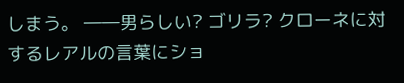しまう。 ――男らしい? ゴリラ? クローネに対するレアルの言葉にショ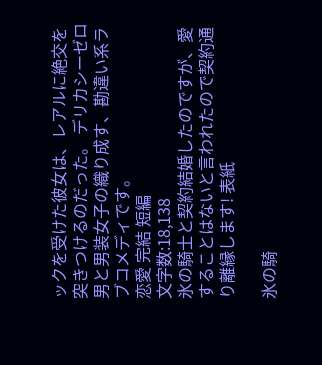ックを受けた彼女は、レアルに絶交を突きつけるのだった。 デリカシーゼロ男と男装女子の織り成す、勘違い系ラブコメディです。
恋愛 完結 短編
文字数:18,138
氷の騎士と契約結婚したのですが、愛することはないと言われたので契約通り離縁します! 表紙

氷の騎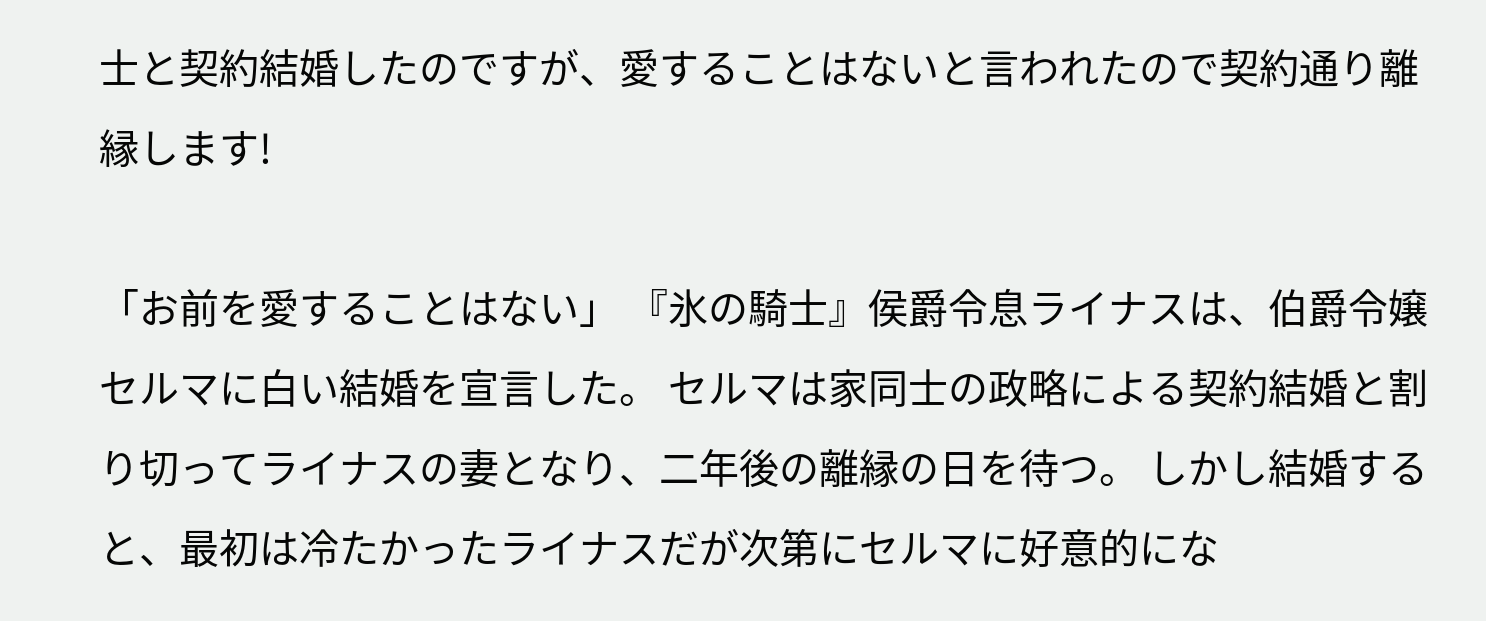士と契約結婚したのですが、愛することはないと言われたので契約通り離縁します!

「お前を愛することはない」 『氷の騎士』侯爵令息ライナスは、伯爵令嬢セルマに白い結婚を宣言した。 セルマは家同士の政略による契約結婚と割り切ってライナスの妻となり、二年後の離縁の日を待つ。 しかし結婚すると、最初は冷たかったライナスだが次第にセルマに好意的にな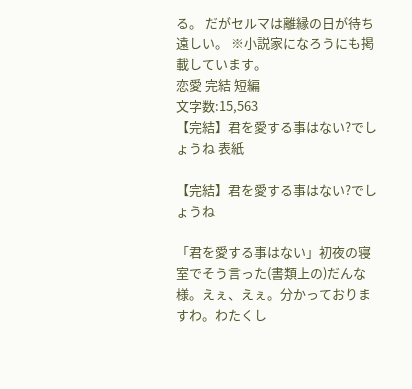る。 だがセルマは離縁の日が待ち遠しい。 ※小説家になろうにも掲載しています。
恋愛 完結 短編
文字数:15,563
【完結】君を愛する事はない?でしょうね 表紙

【完結】君を愛する事はない?でしょうね

「君を愛する事はない」初夜の寝室でそう言った(書類上の)だんな様。えぇ、えぇ。分かっておりますわ。わたくし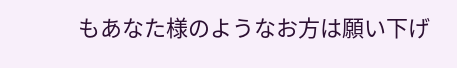もあなた様のようなお方は願い下げ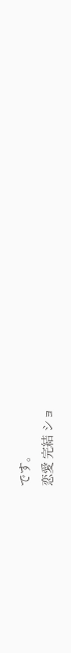です。
恋愛 完結 ショ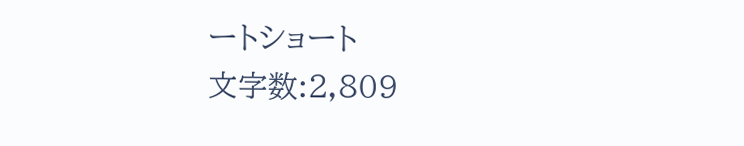ートショート
文字数:2,809